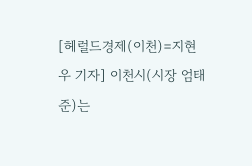[헤럴드경제(이천)=지현우 기자] 이천시(시장 엄태준)는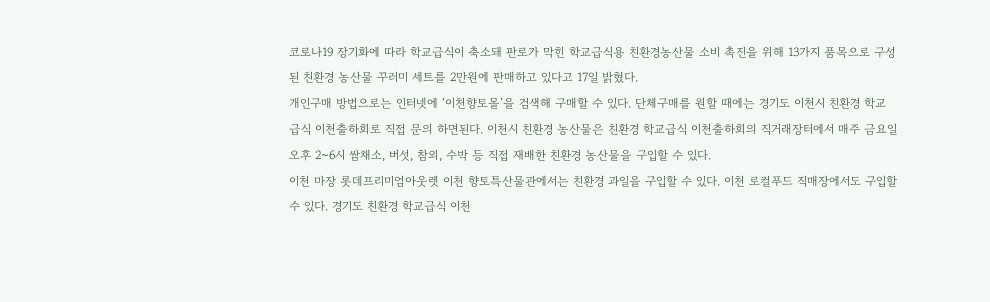코로나19 장기화에 따라 학교급식이 축소돼 판로가 막힌 학교급식용 친환경농산물 소비 촉진을 위해 13가지 품목으로 구성된 친환경 농산물 꾸러미 세트를 2만원에 판매하고 있다고 17일 밝혔다.
개인구매 방법으로는 인터넷에 ‘이천향토몰’을 검색해 구매할 수 있다. 단체구매를 원할 때에는 경기도 이천시 친환경 학교급식 이천출하회로 직접 문의 하면된다. 이천시 친환경 농산물은 친환경 학교급식 이천출하회의 직거래장터에서 매주 금요일 오후 2~6시 쌈채소, 버섯, 참외, 수박 등 직접 재배한 친환경 농산물을 구입할 수 있다.
이천 마장 롯데프리미엄아웃렛 이천 향토특산물관에서는 친환경 과일을 구입할 수 있다. 이천 로컬푸드 직매장에서도 구입할 수 있다. 경기도 친환경 학교급식 이천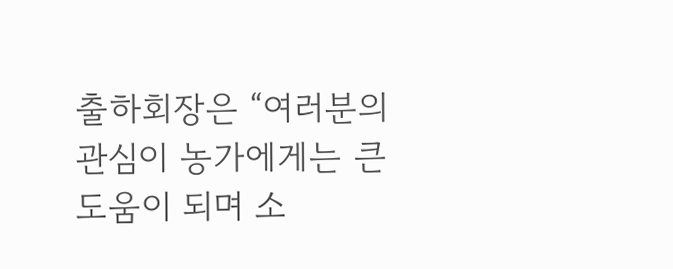출하회장은 “여러분의 관심이 농가에게는 큰 도움이 되며 소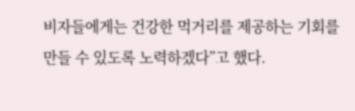비자들에게는 건강한 먹거리를 제공하는 기회를 만들 수 있도록 노력하겠다”고 했다.